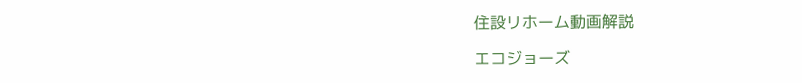住設リホーム動画解説

エコジョーズ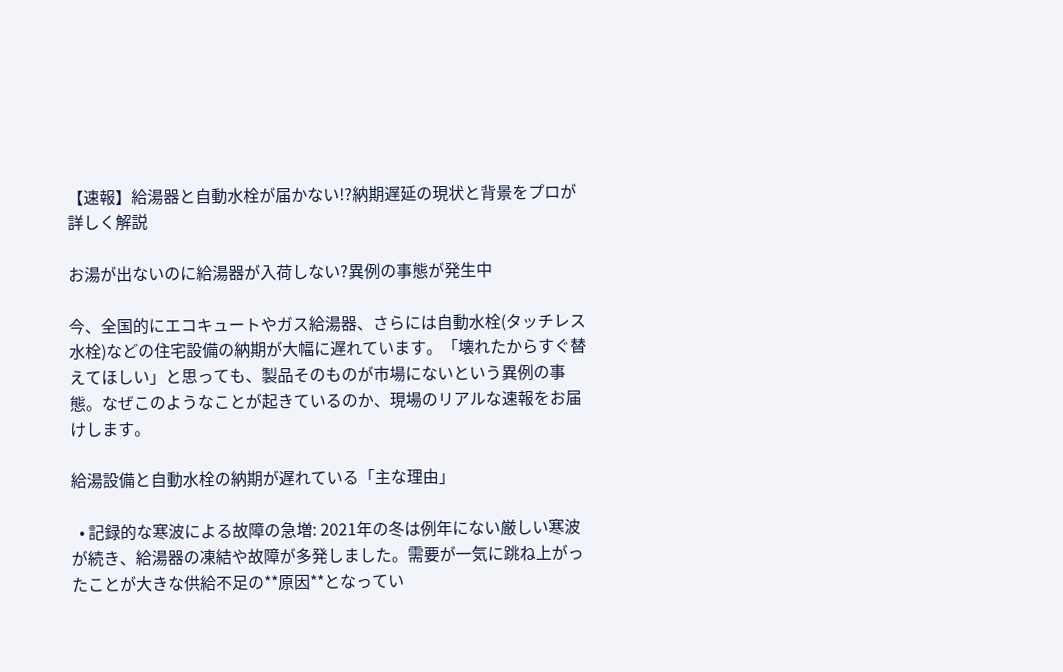【速報】給湯器と自動水栓が届かない!?納期遅延の現状と背景をプロが詳しく解説

お湯が出ないのに給湯器が入荷しない?異例の事態が発生中

今、全国的にエコキュートやガス給湯器、さらには自動水栓(タッチレス水栓)などの住宅設備の納期が大幅に遅れています。「壊れたからすぐ替えてほしい」と思っても、製品そのものが市場にないという異例の事態。なぜこのようなことが起きているのか、現場のリアルな速報をお届けします。

給湯設備と自動水栓の納期が遅れている「主な理由」

  • 記録的な寒波による故障の急増: 2021年の冬は例年にない厳しい寒波が続き、給湯器の凍結や故障が多発しました。需要が一気に跳ね上がったことが大きな供給不足の**原因**となってい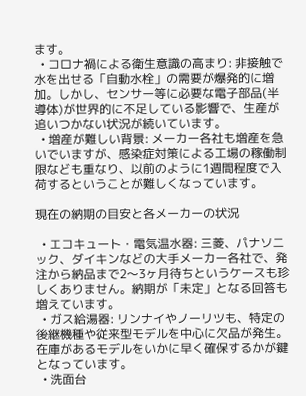ます。
  • コロナ禍による衛生意識の高まり: 非接触で水を出せる「自動水栓」の需要が爆発的に増加。しかし、センサー等に必要な電子部品(半導体)が世界的に不足している影響で、生産が追いつかない状況が続いています。
  • 増産が難しい背景: メーカー各社も増産を急いでいますが、感染症対策による工場の稼働制限なども重なり、以前のように1週間程度で入荷するということが難しくなっています。

現在の納期の目安と各メーカーの状況

  • エコキュート・電気温水器: 三菱、パナソニック、ダイキンなどの大手メーカー各社で、発注から納品まで2〜3ヶ月待ちというケースも珍しくありません。納期が「未定」となる回答も増えています。
  • ガス給湯器: リンナイやノーリツも、特定の後継機種や従来型モデルを中心に欠品が発生。在庫があるモデルをいかに早く確保するかが鍵となっています。
  • 洗面台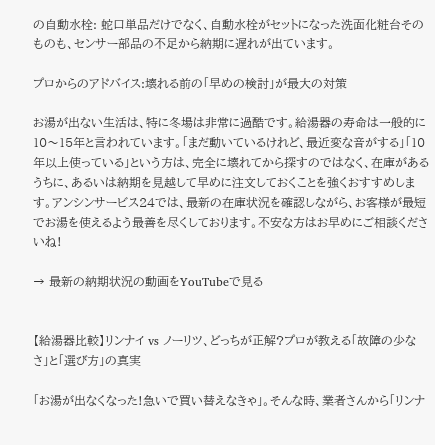の自動水栓: 蛇口単品だけでなく、自動水栓がセットになった洗面化粧台そのものも、センサー部品の不足から納期に遅れが出ています。

プロからのアドバイス:壊れる前の「早めの検討」が最大の対策

お湯が出ない生活は、特に冬場は非常に過酷です。給湯器の寿命は一般的に10〜15年と言われています。「まだ動いているけれど、最近変な音がする」「10年以上使っている」という方は、完全に壊れてから探すのではなく、在庫があるうちに、あるいは納期を見越して早めに注文しておくことを強くおすすめします。アンシンサービス24では、最新の在庫状況を確認しながら、お客様が最短でお湯を使えるよう最善を尽くしております。不安な方はお早めにご相談くださいね!

→ 最新の納期状況の動画をYouTubeで見る


【給湯器比較】リンナイ vs ノーリツ、どっちが正解?プロが教える「故障の少なさ」と「選び方」の真実

「お湯が出なくなった!急いで買い替えなきゃ」。そんな時、業者さんから「リンナ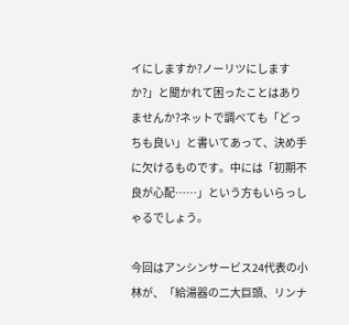イにしますか?ノーリツにしますか?」と聞かれて困ったことはありませんか?ネットで調べても「どっちも良い」と書いてあって、決め手に欠けるものです。中には「初期不良が心配……」という方もいらっしゃるでしょう。

今回はアンシンサービス24代表の小林が、「給湯器の二大巨頭、リンナ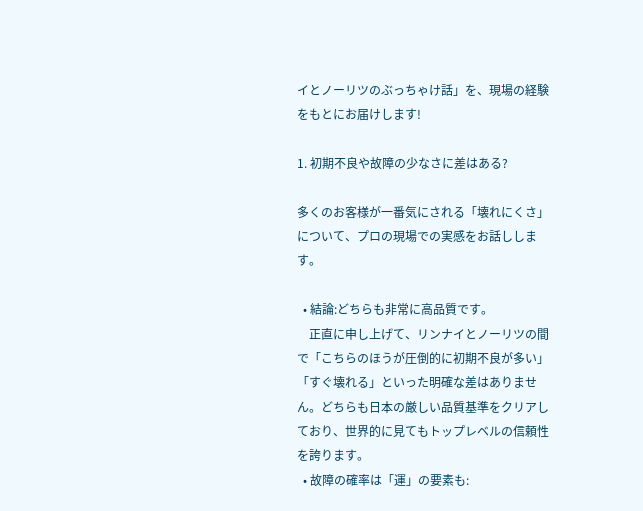イとノーリツのぶっちゃけ話」を、現場の経験をもとにお届けします!

1. 初期不良や故障の少なさに差はある?

多くのお客様が一番気にされる「壊れにくさ」について、プロの現場での実感をお話しします。

  • 結論:どちらも非常に高品質です。
    正直に申し上げて、リンナイとノーリツの間で「こちらのほうが圧倒的に初期不良が多い」「すぐ壊れる」といった明確な差はありません。どちらも日本の厳しい品質基準をクリアしており、世界的に見てもトップレベルの信頼性を誇ります。
  • 故障の確率は「運」の要素も: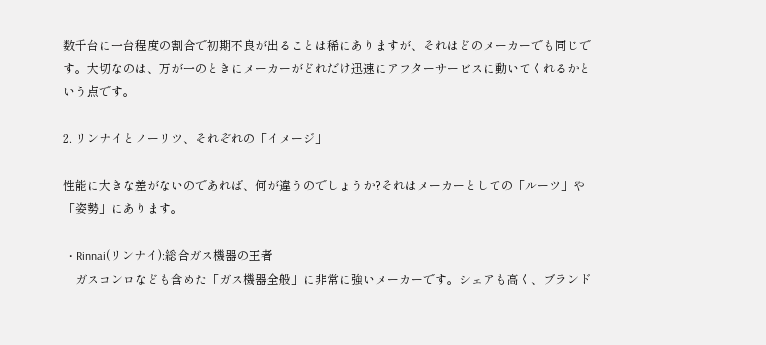数千台に一台程度の割合で初期不良が出ることは稀にありますが、それはどのメーカーでも同じです。大切なのは、万が一のときにメーカーがどれだけ迅速にアフターサービスに動いてくれるかという点です。

2. リンナイとノーリツ、それぞれの「イメージ」

性能に大きな差がないのであれば、何が違うのでしょうか?それはメーカーとしての「ルーツ」や「姿勢」にあります。

  • Rinnai(リンナイ):総合ガス機器の王者
    ガスコンロなども含めた「ガス機器全般」に非常に強いメーカーです。シェアも高く、ブランド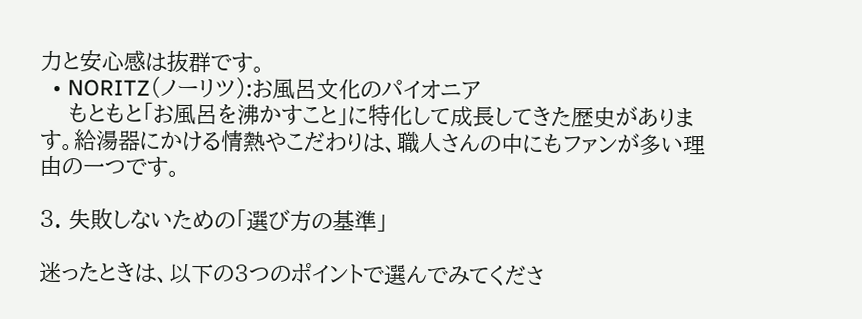力と安心感は抜群です。
  • NORITZ(ノーリツ):お風呂文化のパイオニア
    もともと「お風呂を沸かすこと」に特化して成長してきた歴史があります。給湯器にかける情熱やこだわりは、職人さんの中にもファンが多い理由の一つです。

3. 失敗しないための「選び方の基準」

迷ったときは、以下の3つのポイントで選んでみてくださ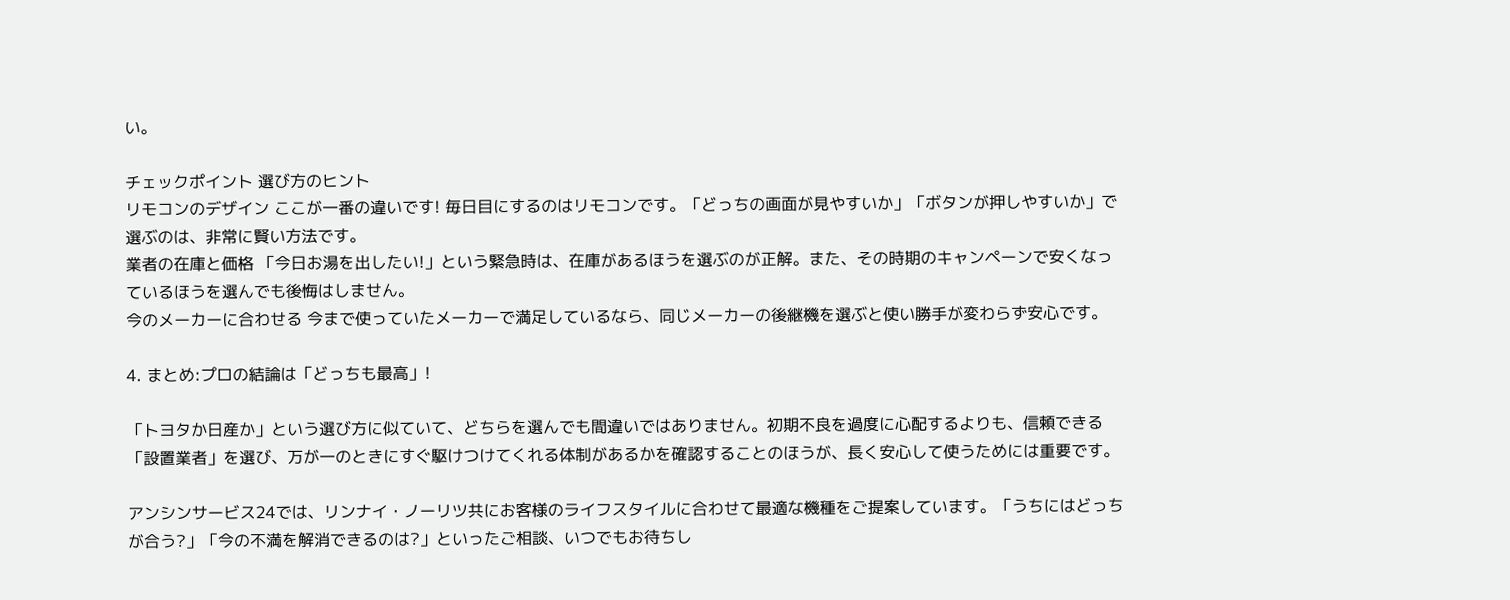い。

チェックポイント 選び方のヒント
リモコンのデザイン ここが一番の違いです! 毎日目にするのはリモコンです。「どっちの画面が見やすいか」「ボタンが押しやすいか」で選ぶのは、非常に賢い方法です。
業者の在庫と価格 「今日お湯を出したい!」という緊急時は、在庫があるほうを選ぶのが正解。また、その時期のキャンペーンで安くなっているほうを選んでも後悔はしません。
今のメーカーに合わせる 今まで使っていたメーカーで満足しているなら、同じメーカーの後継機を選ぶと使い勝手が変わらず安心です。

4. まとめ:プロの結論は「どっちも最高」!

「トヨタか日産か」という選び方に似ていて、どちらを選んでも間違いではありません。初期不良を過度に心配するよりも、信頼できる「設置業者」を選び、万が一のときにすぐ駆けつけてくれる体制があるかを確認することのほうが、長く安心して使うためには重要です。

アンシンサービス24では、リンナイ・ノーリツ共にお客様のライフスタイルに合わせて最適な機種をご提案しています。「うちにはどっちが合う?」「今の不満を解消できるのは?」といったご相談、いつでもお待ちし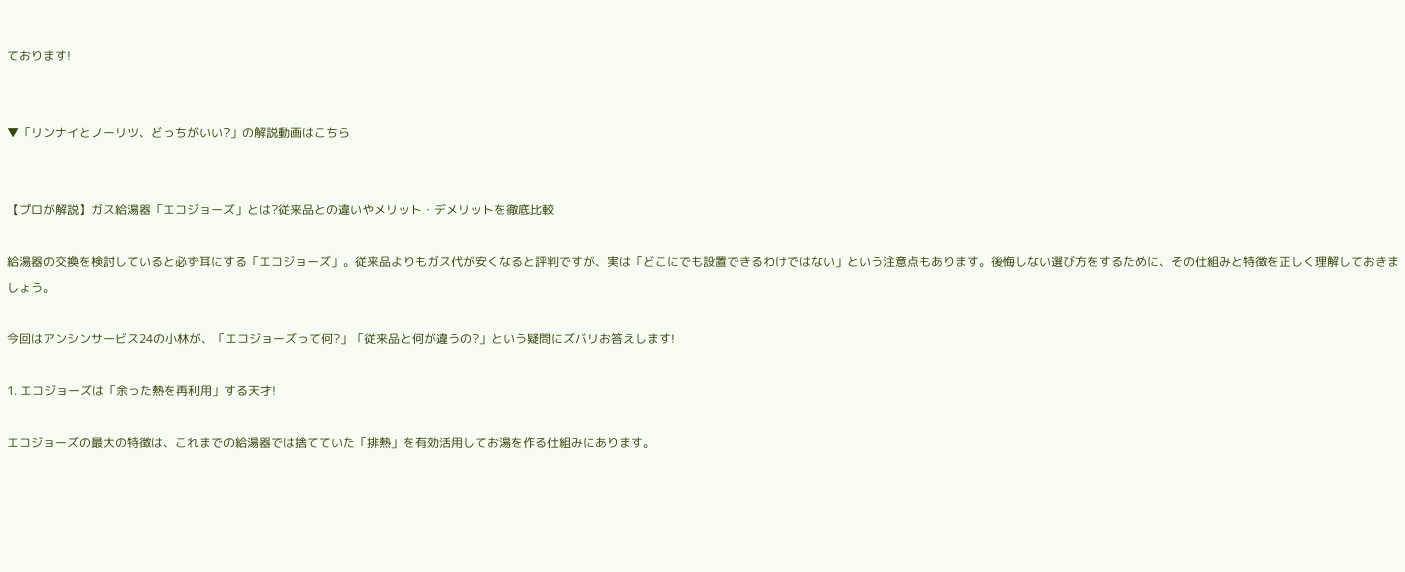ております!


▼「リンナイとノーリツ、どっちがいい?」の解説動画はこちら


【プロが解説】ガス給湯器「エコジョーズ」とは?従来品との違いやメリット・デメリットを徹底比較

給湯器の交換を検討していると必ず耳にする「エコジョーズ」。従来品よりもガス代が安くなると評判ですが、実は「どこにでも設置できるわけではない」という注意点もあります。後悔しない選び方をするために、その仕組みと特徴を正しく理解しておきましょう。

今回はアンシンサービス24の小林が、「エコジョーズって何?」「従来品と何が違うの?」という疑問にズバリお答えします!

1. エコジョーズは「余った熱を再利用」する天才!

エコジョーズの最大の特徴は、これまでの給湯器では捨てていた「排熱」を有効活用してお湯を作る仕組みにあります。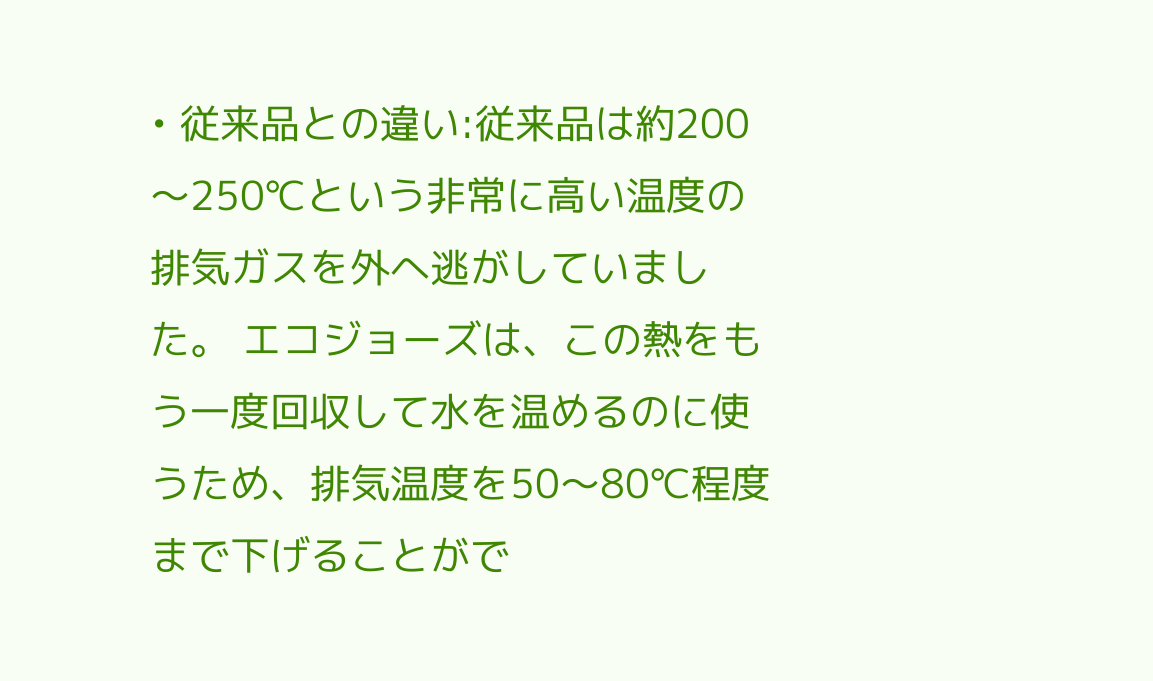• 従来品との違い:従来品は約200〜250℃という非常に高い温度の排気ガスを外へ逃がしていました。 エコジョーズは、この熱をもう一度回収して水を温めるのに使うため、排気温度を50〜80℃程度まで下げることがで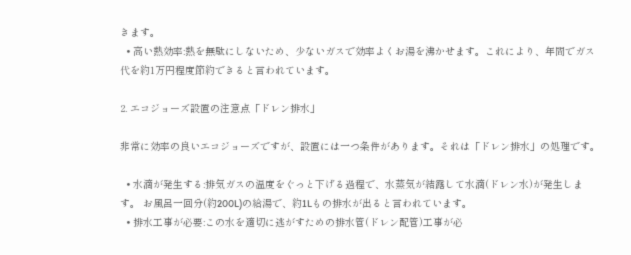きます。
  • 高い熱効率:熱を無駄にしないため、少ないガスで効率よくお湯を沸かせます。これにより、年間でガス代を約1万円程度節約できると言われています。

2. エコジョーズ設置の注意点「ドレン排水」

非常に効率の良いエコジョーズですが、設置には一つ条件があります。それは「ドレン排水」の処理です。

  • 水滴が発生する:排気ガスの温度をぐっと下げる過程で、水蒸気が結露して水滴(ドレン水)が発生します。 お風呂一回分(約200L)の給湯で、約1Lもの排水が出ると言われています。
  • 排水工事が必要:この水を適切に逃がすための排水管(ドレン配管)工事が必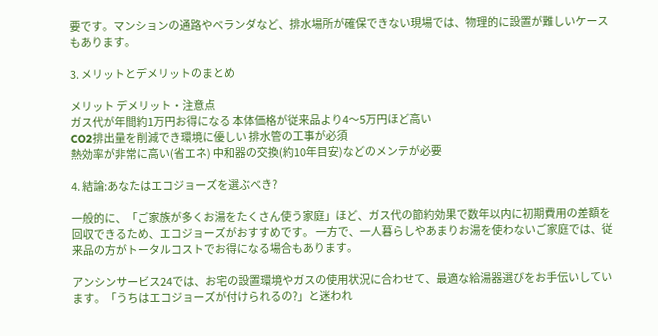要です。マンションの通路やベランダなど、排水場所が確保できない現場では、物理的に設置が難しいケースもあります。

3. メリットとデメリットのまとめ

メリット デメリット・注意点
ガス代が年間約1万円お得になる 本体価格が従来品より4〜5万円ほど高い
CO2排出量を削減でき環境に優しい 排水管の工事が必須
熱効率が非常に高い(省エネ) 中和器の交換(約10年目安)などのメンテが必要

4. 結論:あなたはエコジョーズを選ぶべき?

一般的に、「ご家族が多くお湯をたくさん使う家庭」ほど、ガス代の節約効果で数年以内に初期費用の差額を回収できるため、エコジョーズがおすすめです。 一方で、一人暮らしやあまりお湯を使わないご家庭では、従来品の方がトータルコストでお得になる場合もあります。

アンシンサービス24では、お宅の設置環境やガスの使用状況に合わせて、最適な給湯器選びをお手伝いしています。「うちはエコジョーズが付けられるの?」と迷われ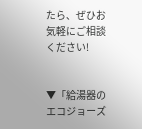たら、ぜひお気軽にご相談ください!


▼「給湯器のエコジョーズ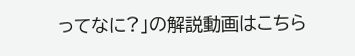ってなに?」の解説動画はこちら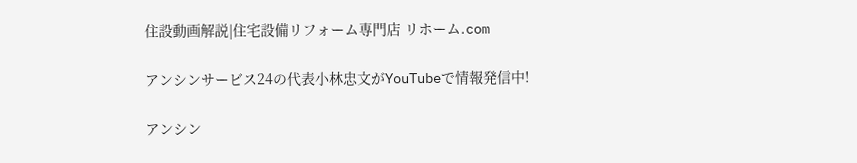住設動画解説|住宅設備リフォーム専門店 リホーム.com

アンシンサービス24の代表小林忠文がYouTubeで情報発信中!

アンシン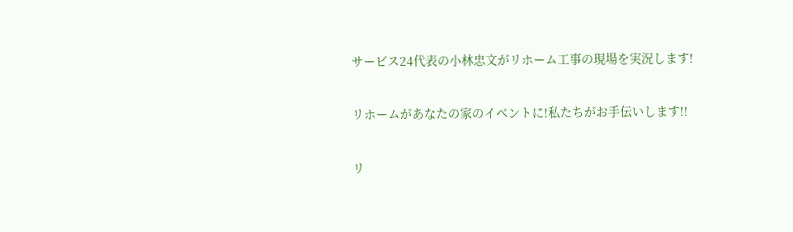サービス24代表の小林忠文がリホーム工事の現場を実況します!

リホームがあなたの家のイベントに!私たちがお手伝いします!!

リ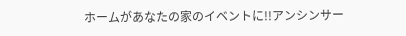ホームがあなたの家のイベントに!!アンシンサー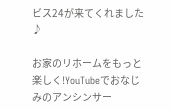ビス24が来てくれました♪

お家のリホームをもっと楽しく!YouTubeでおなじみのアンシンサー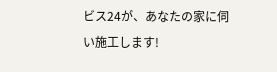ビス24が、あなたの家に伺い施工します!